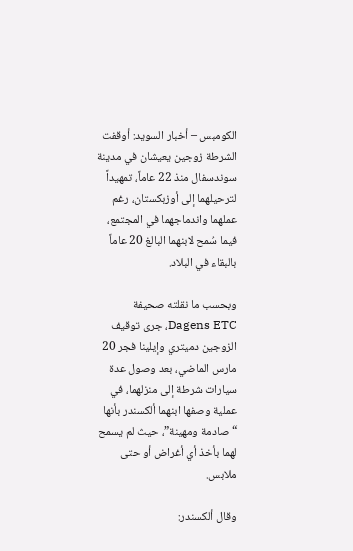الكومبس – أخبار السويد: أوقفت الشرطة زوجين يعيشان في مدينة سوندسفال منذ 22 عاماً، تمهيداً لترحيلهما إلى أوزبكستان، رغم عملهما واندماجهما في المجتمع، فيما سُمح لابنهما البالغ 20 عاماً بالبقاء في البلاد.

وبحسب ما نقلته صحيفة Dagens ETC، جرى توقيف الزوجين دميتري وإيلينا فجر 20 مارس الماضي، بعد وصول عدة سيارات شرطة إلى منزلهما، في عملية وصفها ابنهما ألكسندر بأنها “صادمة ومهينة”، حيث لم يسمح لهما بأخذ أي أغراض أو حتى ملابس.

وقال ألكسندر: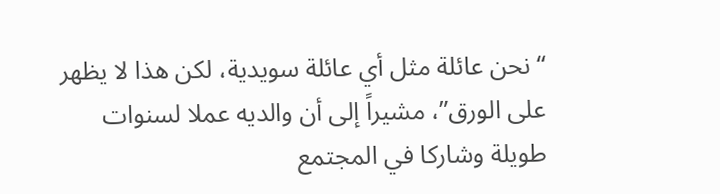“نحن عائلة مثل أي عائلة سويدية، لكن هذا لا يظهر على الورق”، مشيراً إلى أن والديه عملا لسنوات طويلة وشاركا في المجتمع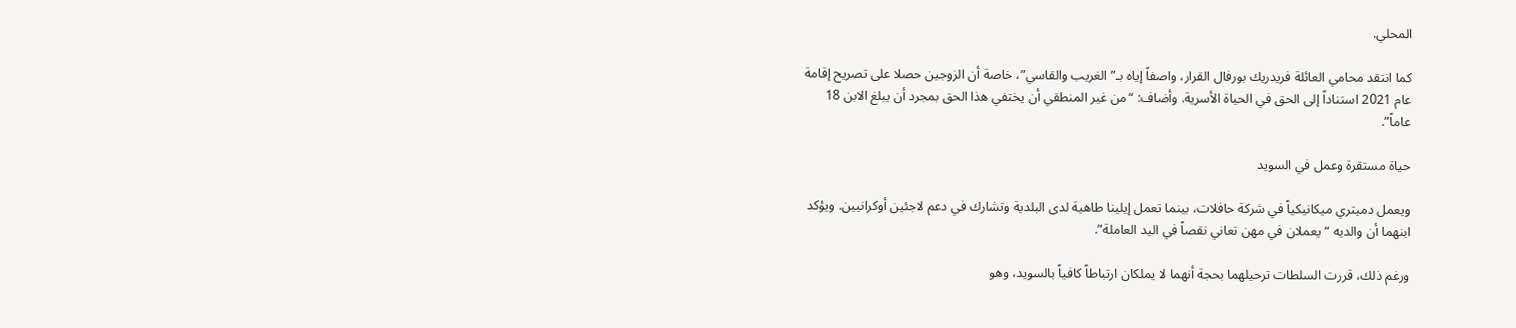المحلي.

كما انتقد محامي العائلة فريدريك بورفال القرار، واصفاً إياه بـ”الغريب والقاسي”، خاصة أن الزوجين حصلا على تصريح إقامة عام 2021 استناداً إلى الحق في الحياة الأسرية. وأضاف: “من غير المنطقي أن يختفي هذا الحق بمجرد أن يبلغ الابن 18 عاماً”.

حياة مستقرة وعمل في السويد

ويعمل دميتري ميكانيكياً في شركة حافلات، بينما تعمل إيلينا طاهية لدى البلدية وتشارك في دعم لاجئين أوكرانيين. ويؤكد ابنهما أن والديه “يعملان في مهن تعاني نقصاً في اليد العاملة”.

ورغم ذلك، قررت السلطات ترحيلهما بحجة أنهما لا يملكان ارتباطاً كافياً بالسويد، وهو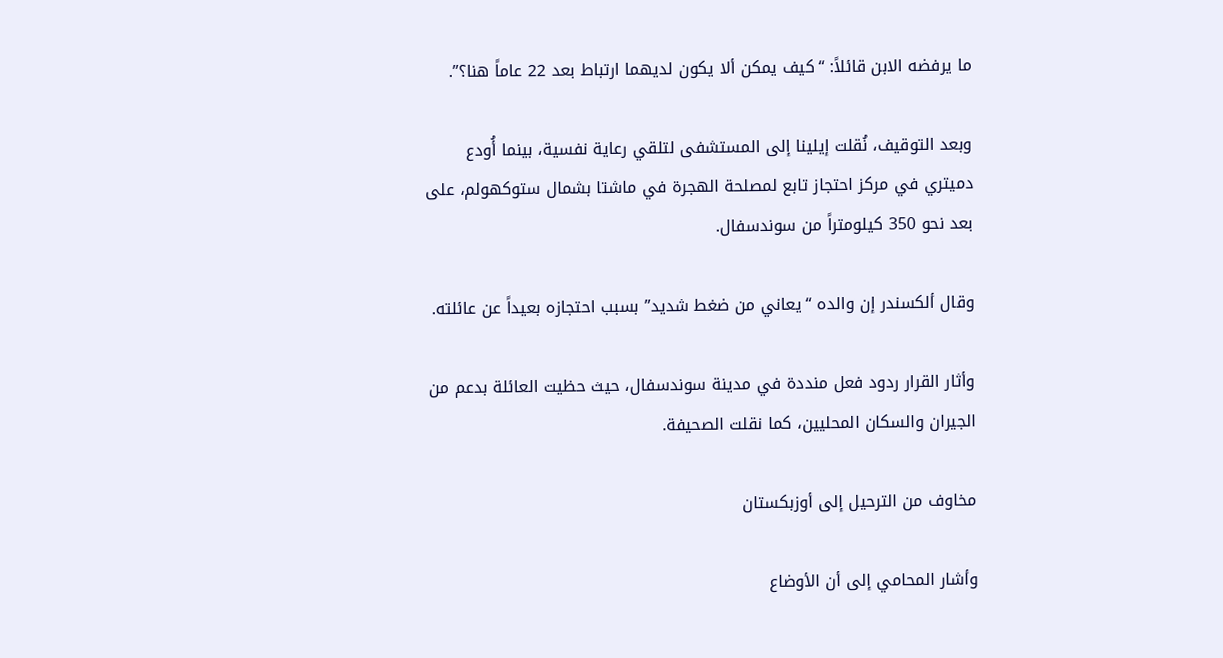ما يرفضه الابن قائلاً: “كيف يمكن ألا يكون لديهما ارتباط بعد 22 عاماً هنا؟”.

وبعد التوقيف، نُقلت إيلينا إلى المستشفى لتلقي رعاية نفسية، بينما أُودع دميتري في مركز احتجاز تابع لمصلحة الهجرة في ماشتا بشمال ستوكهولم، على بعد نحو 350 كيلومتراً من سوندسفال.

وقال ألكسندر إن والده “يعاني من ضغط شديد” بسبب احتجازه بعيداً عن عائلته.

وأثار القرار ردود فعل منددة في مدينة سوندسفال، حيث حظيت العائلة بدعم من الجيران والسكان المحليين، كما نقلت الصحيفة.

مخاوف من الترحيل إلى أوزبكستان

وأشار المحامي إلى أن الأوضاع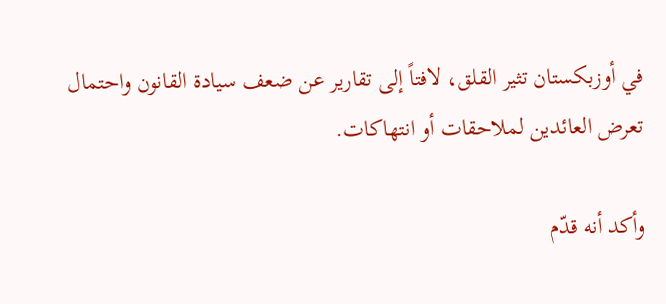في أوزبكستان تثير القلق، لافتاً إلى تقارير عن ضعف سيادة القانون واحتمال تعرض العائدين لملاحقات أو انتهاكات.

وأكد أنه قدّم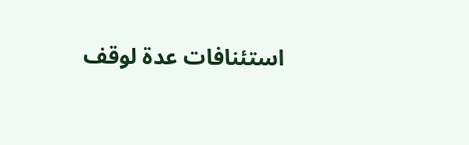استئنافات عدة لوقف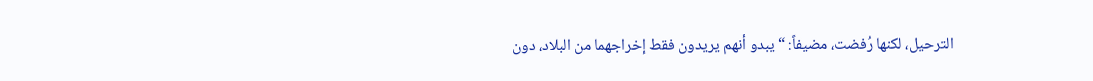الترحيل، لكنها رُفضت، مضيفاً: “يبدو أنهم يريدون فقط إخراجهما من البلاد، دون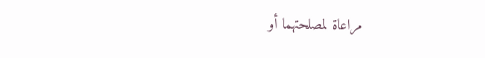مراعاة لمصلحتهما أو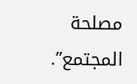مصلحة المجتمع”.